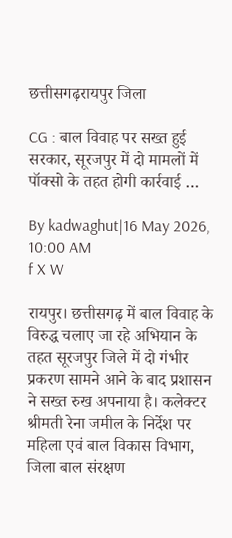छत्तीसगढ़रायपुर जिला

CG : बाल विवाह पर सख्त हुई सरकार, सूरजपुर में दो मामलों में पॉक्सो के तहत होगी कार्रवाई …

By kadwaghut|16 May 2026, 10:00 AM
f X W

रायपुर। छत्तीसगढ़ में बाल विवाह के विरुद्ध चलाए जा रहे अभियान के तहत सूरजपुर जिले में दो गंभीर प्रकरण सामने आने के बाद प्रशासन ने सख्त रुख अपनाया है। कलेक्टर श्रीमती रेना जमील के निर्देश पर महिला एवं बाल विकास विभाग, जिला बाल संरक्षण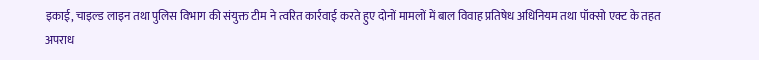इकाई, चाइल्ड लाइन तथा पुलिस विभाग की संयुक्त टीम ने त्वरित कार्रवाई करते हुए दोनों मामलों में बाल विवाह प्रतिषेध अधिनियम तथा पॉक्सो एक्ट के तहत अपराध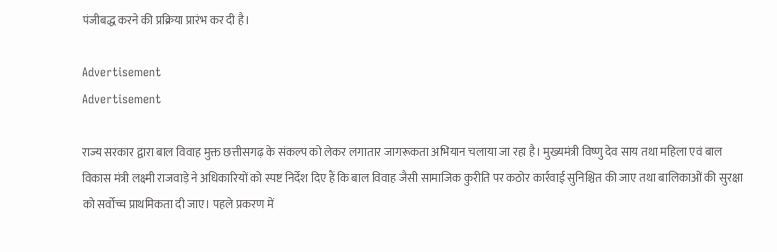पंजीबद्ध करने की प्रक्रिया प्रारंभ कर दी है।

Advertisement
Advertisement

राज्य सरकार द्वारा बाल विवाह मुक्त छत्तीसगढ़ के संकल्प को लेकर लगातार जागरूकता अभियान चलाया जा रहा है। मुख्यमंत्री विष्णु देव साय तथा महिला एवं बाल विकास मंत्री लक्ष्मी राजवाड़े ने अधिकारियों को स्पष्ट निर्देश दिए हैं कि बाल विवाह जैसी सामाजिक कुरीति पर कठोर कार्रवाई सुनिश्चित की जाए तथा बालिकाओं की सुरक्षा को सर्वोच्च प्राथमिकता दी जाए। पहले प्रकरण में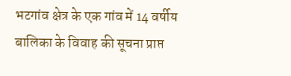भटगांव क्षेत्र के एक गांव में 14 वर्षीय बालिका के विवाह की सूचना प्राप्त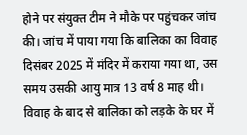होने पर संयुक्त टीम ने मौके पर पहुंचकर जांच की। जांच में पाया गया कि बालिका का विवाह दिसंबर 2025 में मंदिर में कराया गया था, उस समय उसकी आयु मात्र 13 वर्ष 8 माह थी। विवाह के बाद से बालिका को लड़के के घर में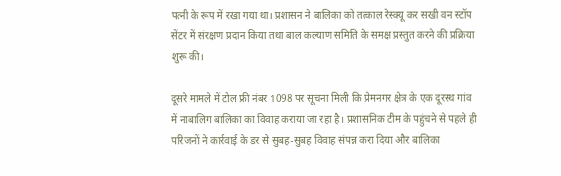पत्नी के रूप में रखा गया था। प्रशासन ने बालिका को तत्काल रेस्क्यू कर सखी वन स्टॉप सेंटर में संरक्षण प्रदान किया तथा बाल कल्याण समिति के समक्ष प्रस्तुत करने की प्रक्रिया शुरू की।

दूसरे मामले में टोल फ्री नंबर 1098 पर सूचना मिली कि प्रेमनगर क्षेत्र के एक दूरस्थ गांव में नाबालिग बालिका का विवाह कराया जा रहा है। प्रशासनिक टीम के पहुंचने से पहले ही परिजनों ने कार्रवाई के डर से सुबह-सुबह विवाह संपन्न करा दिया और बालिका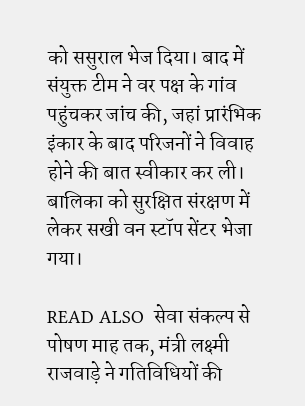को ससुराल भेज दिया। बाद में संयुक्त टीम ने वर पक्ष के गांव पहुंचकर जांच की, जहां प्रारंभिक इंकार के बाद परिजनों ने विवाह होने की बात स्वीकार कर ली। बालिका को सुरक्षित संरक्षण में लेकर सखी वन स्टॉप सेंटर भेजा गया।

READ ALSO  सेवा संकल्प से पोषण माह तक, मंत्री लक्ष्मी राजवाड़े ने गतिविधियों की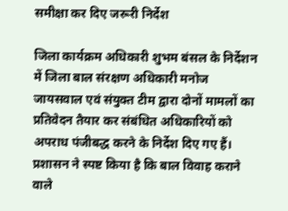समीक्षा कर दिए जरूरी निर्देश

जिला कार्यक्रम अधिकारी शुभम बंसल के निर्देशन में जिला बाल संरक्षण अधिकारी मनोज जायसवाल एवं संयुक्त टीम द्वारा दोनों मामलों का प्रतिवेदन तैयार कर संबंधित अधिकारियों को अपराध पंजीबद्ध करने के निर्देश दिए गए हैं। प्रशासन ने स्पष्ट किया है कि बाल विवाह कराने वाले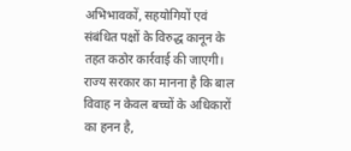अभिभावकों, सहयोगियों एवं संबंधित पक्षों के विरुद्ध कानून के तहत कठोर कार्रवाई की जाएगी। राज्य सरकार का मानना है कि बाल विवाह न केवल बच्चों के अधिकारों का हनन है,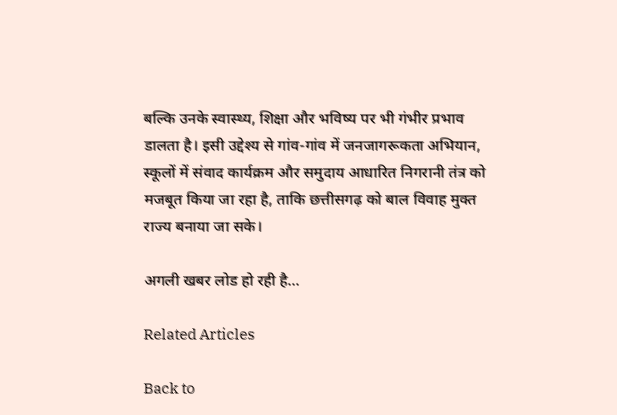बल्कि उनके स्वास्थ्य, शिक्षा और भविष्य पर भी गंभीर प्रभाव डालता है। इसी उद्देश्य से गांव-गांव में जनजागरूकता अभियान, स्कूलों में संवाद कार्यक्रम और समुदाय आधारित निगरानी तंत्र को मजबूत किया जा रहा है, ताकि छत्तीसगढ़ को बाल विवाह मुक्त राज्य बनाया जा सके।

अगली खबर लोड हो रही है...

Related Articles

Back to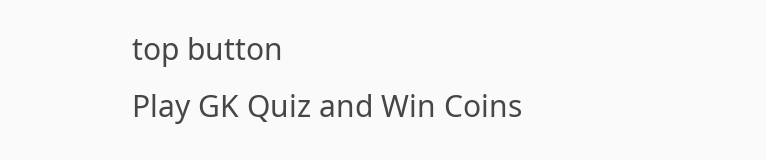top button
Play GK Quiz and Win Coins